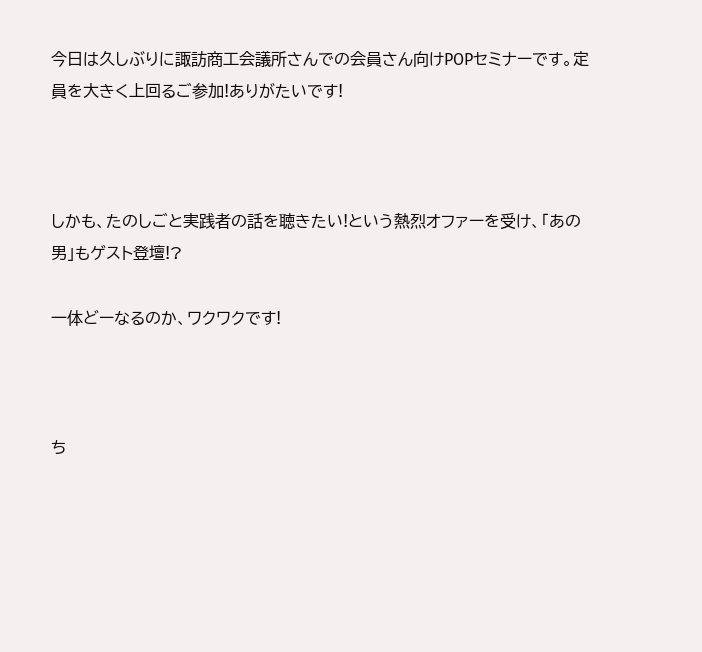今日は久しぶりに諏訪商工会議所さんでの会員さん向けPOPセミナーです。定員を大きく上回るご参加!ありがたいです!



しかも、たのしごと実践者の話を聴きたい!という熱烈オファーを受け、「あの男」もゲスト登壇!?

一体どーなるのか、ワクワクです!



ち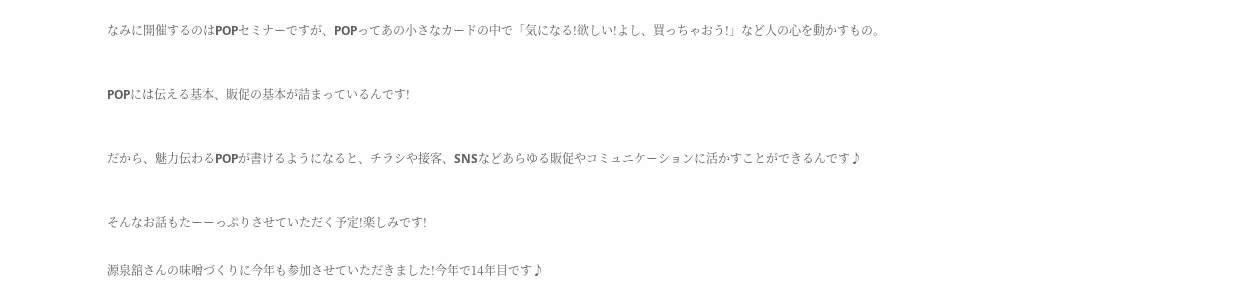なみに開催するのはPOPセミナーですが、POPってあの小さなカードの中で「気になる!欲しい!よし、買っちゃおう!」など人の心を動かすもの。



POPには伝える基本、販促の基本が詰まっているんです!



だから、魅力伝わるPOPが書けるようになると、チラシや接客、SNSなどあらゆる販促やコミュニケーションに活かすことができるんです♪



そんなお話もたーーっぷりさせていただく予定!楽しみです!


源泉舘さんの味噌づくりに今年も参加させていただきました!今年で14年目です♪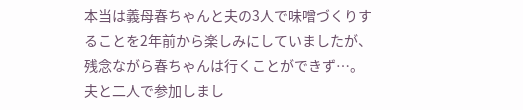本当は義母春ちゃんと夫の3人で味噌づくりすることを2年前から楽しみにしていましたが、残念ながら春ちゃんは行くことができず…。夫と二人で参加しまし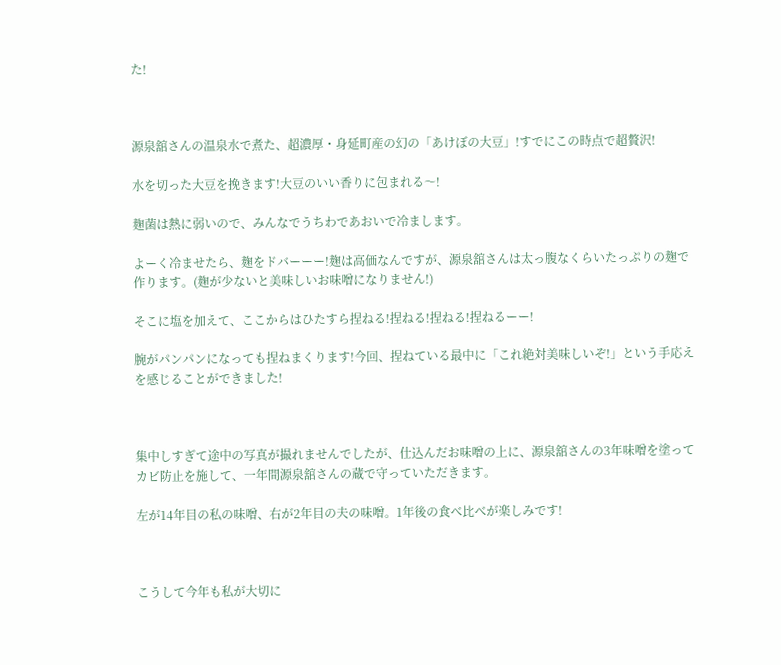た!



源泉舘さんの温泉水で煮た、超濃厚・身延町産の幻の「あけぼの大豆」!すでにこの時点で超贅沢!

水を切った大豆を挽きます!大豆のいい香りに包まれる〜!

麹菌は熱に弱いので、みんなでうちわであおいで冷まします。

よーく冷ませたら、麹をドバーーー!麹は高価なんですが、源泉舘さんは太っ腹なくらいたっぷりの麹で作ります。(麹が少ないと美味しいお味噌になりません!)

そこに塩を加えて、ここからはひたすら捏ねる!捏ねる!捏ねる!捏ねるーー!

腕がパンパンになっても捏ねまくります!今回、捏ねている最中に「これ絶対美味しいぞ!」という手応えを感じることができました!



集中しすぎて途中の写真が撮れませんでしたが、仕込んだお味噌の上に、源泉舘さんの3年味噌を塗ってカビ防止を施して、一年間源泉舘さんの蔵で守っていただきます。

左が14年目の私の味噌、右が2年目の夫の味噌。1年後の食べ比べが楽しみです!



こうして今年も私が大切に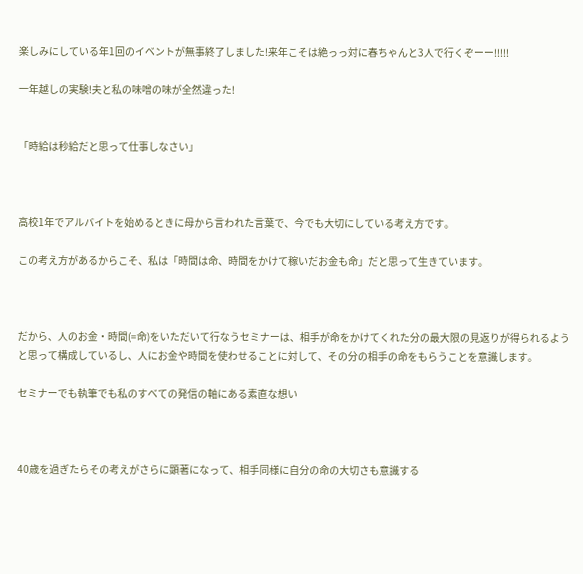楽しみにしている年1回のイベントが無事終了しました!来年こそは絶っっ対に春ちゃんと3人で行くぞーー!!!!!

一年越しの実験!夫と私の味噌の味が全然違った!


「時給は秒給だと思って仕事しなさい」



高校1年でアルバイトを始めるときに母から言われた言葉で、今でも大切にしている考え方です。

この考え方があるからこそ、私は「時間は命、時間をかけて稼いだお金も命」だと思って生きています。



だから、人のお金・時間(=命)をいただいて行なうセミナーは、相手が命をかけてくれた分の最大限の見返りが得られるようと思って構成しているし、人にお金や時間を使わせることに対して、その分の相手の命をもらうことを意識します。

セミナーでも執筆でも私のすべての発信の軸にある素直な想い



40歳を過ぎたらその考えがさらに顕著になって、相手同様に自分の命の大切さも意識する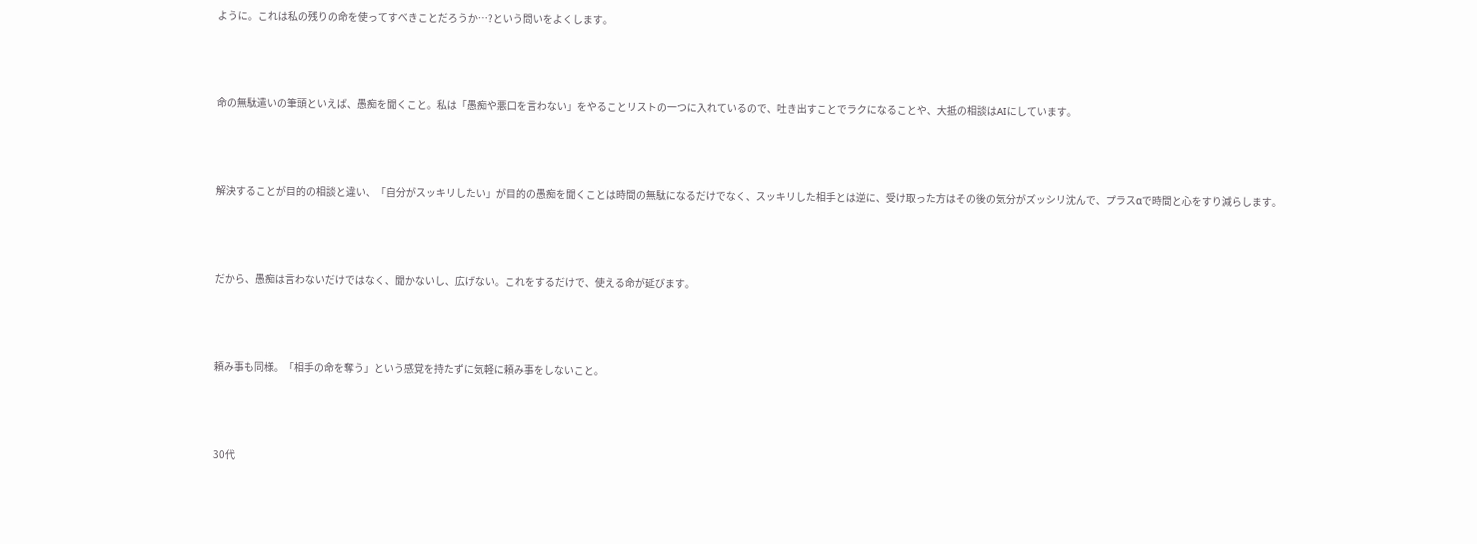ように。これは私の残りの命を使ってすべきことだろうか…?という問いをよくします。



命の無駄遣いの筆頭といえば、愚痴を聞くこと。私は「愚痴や悪口を言わない」をやることリストの一つに入れているので、吐き出すことでラクになることや、大抵の相談はAIにしています。



解決することが目的の相談と違い、「自分がスッキリしたい」が目的の愚痴を聞くことは時間の無駄になるだけでなく、スッキリした相手とは逆に、受け取った方はその後の気分がズッシリ沈んで、プラスαで時間と心をすり減らします。



だから、愚痴は言わないだけではなく、聞かないし、広げない。これをするだけで、使える命が延びます。



頼み事も同様。「相手の命を奪う」という感覚を持たずに気軽に頼み事をしないこと。



30代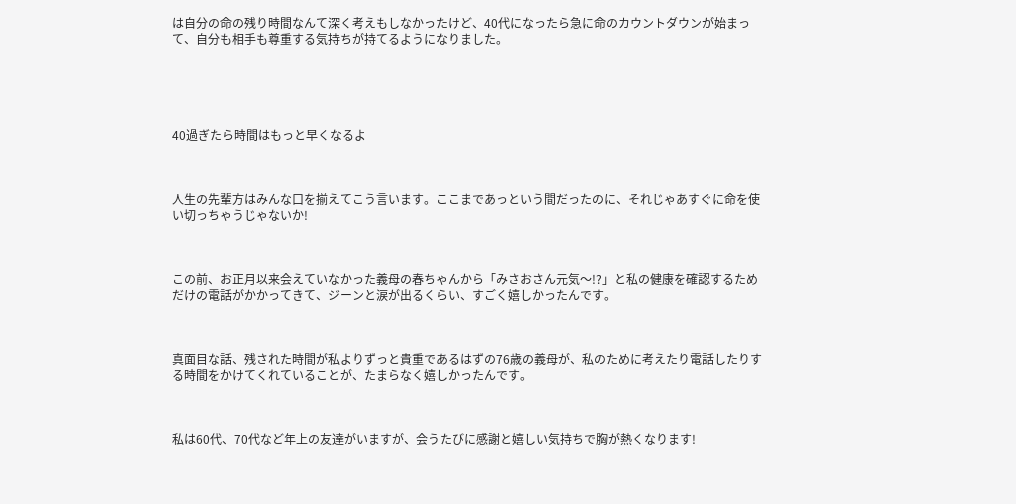は自分の命の残り時間なんて深く考えもしなかったけど、40代になったら急に命のカウントダウンが始まって、自分も相手も尊重する気持ちが持てるようになりました。





40過ぎたら時間はもっと早くなるよ



人生の先輩方はみんな口を揃えてこう言います。ここまであっという間だったのに、それじゃあすぐに命を使い切っちゃうじゃないか!



この前、お正月以来会えていなかった義母の春ちゃんから「みさおさん元気〜!?」と私の健康を確認するためだけの電話がかかってきて、ジーンと涙が出るくらい、すごく嬉しかったんです。



真面目な話、残された時間が私よりずっと貴重であるはずの76歳の義母が、私のために考えたり電話したりする時間をかけてくれていることが、たまらなく嬉しかったんです。



私は60代、70代など年上の友達がいますが、会うたびに感謝と嬉しい気持ちで胸が熱くなります!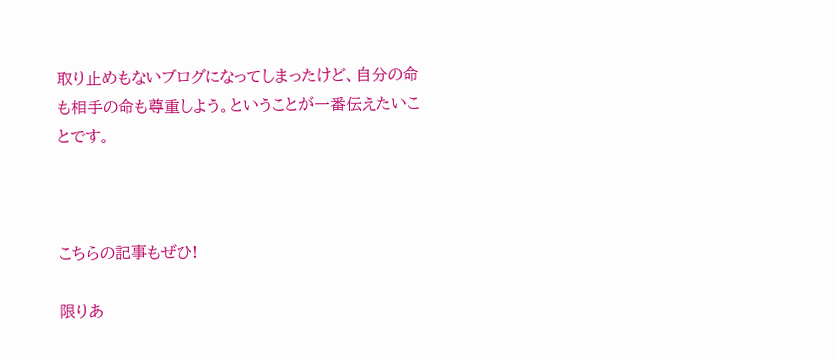取り止めもないブログになってしまったけど、自分の命も相手の命も尊重しよう。ということが一番伝えたいことです。



こちらの記事もぜひ!

限りあ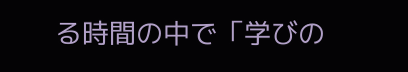る時間の中で「学びの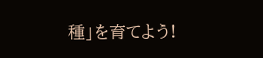種」を育てよう!